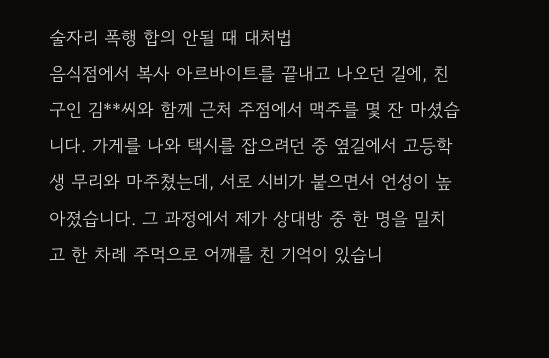술자리 폭행 합의 안될 때 대처법
음식점에서 복사 아르바이트를 끝내고 나오던 길에, 친구인 김**씨와 함께 근처 주점에서 맥주를 몇 잔 마셨습니다. 가게를 나와 택시를 잡으려던 중 옆길에서 고등학생 무리와 마주쳤는데, 서로 시비가 붙으면서 언성이 높아졌습니다. 그 과정에서 제가 상대방 중 한 명을 밀치고 한 차례 주먹으로 어깨를 친 기억이 있습니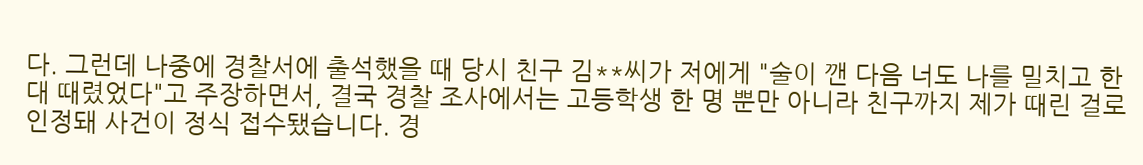다. 그런데 나중에 경찰서에 출석했을 때 당시 친구 김**씨가 저에게 "술이 깬 다음 너도 나를 밀치고 한 대 때렸었다"고 주장하면서, 결국 경찰 조사에서는 고등학생 한 명 뿐만 아니라 친구까지 제가 때린 걸로 인정돼 사건이 정식 접수됐습니다. 경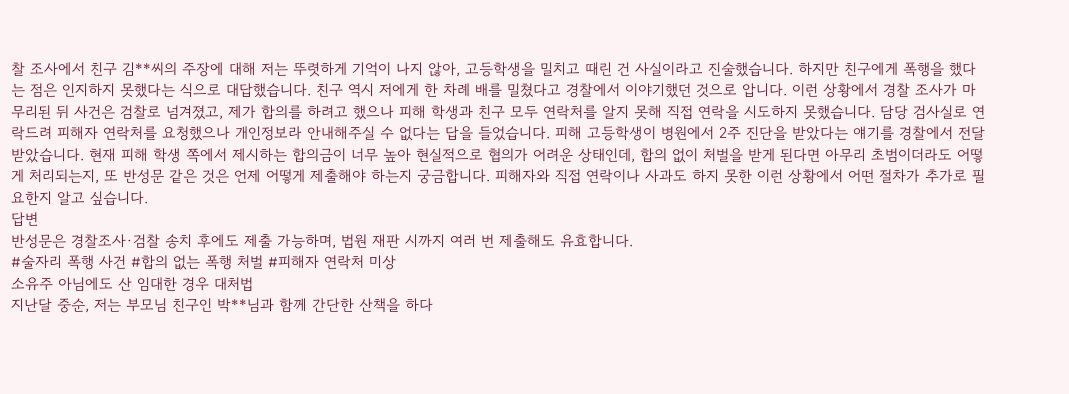찰 조사에서 친구 김**씨의 주장에 대해 저는 뚜렷하게 기억이 나지 않아, 고등학생을 밀치고 때린 건 사실이라고 진술했습니다. 하지만 친구에게 폭행을 했다는 점은 인지하지 못했다는 식으로 대답했습니다. 친구 역시 저에게 한 차례 배를 밀쳤다고 경찰에서 이야기했던 것으로 압니다. 이런 상황에서 경찰 조사가 마무리된 뒤 사건은 검찰로 넘겨졌고, 제가 합의를 하려고 했으나 피해 학생과 친구 모두 연락처를 알지 못해 직접 연락을 시도하지 못했습니다. 담당 검사실로 연락드려 피해자 연락처를 요청했으나 개인정보라 안내해주실 수 없다는 답을 들었습니다. 피해 고등학생이 병원에서 2주 진단을 받았다는 얘기를 경찰에서 전달받았습니다. 현재 피해 학생 쪽에서 제시하는 합의금이 너무 높아 현실적으로 협의가 어려운 상태인데, 합의 없이 처벌을 받게 된다면 아무리 초범이더라도 어떻게 처리되는지, 또 반성문 같은 것은 언제 어떻게 제출해야 하는지 궁금합니다. 피해자와 직접 연락이나 사과도 하지 못한 이런 상황에서 어떤 절차가 추가로 필요한지 알고 싶습니다.
답변
반성문은 경찰조사·검찰 송치 후에도 제출 가능하며, 법원 재판 시까지 여러 번 제출해도 유효합니다.
#술자리 폭행 사건 #합의 없는 폭행 처벌 #피해자 연락처 미상
소유주 아님에도 산 임대한 경우 대처법
지난달 중순, 저는 부모님 친구인 박**님과 함께 간단한 산책을 하다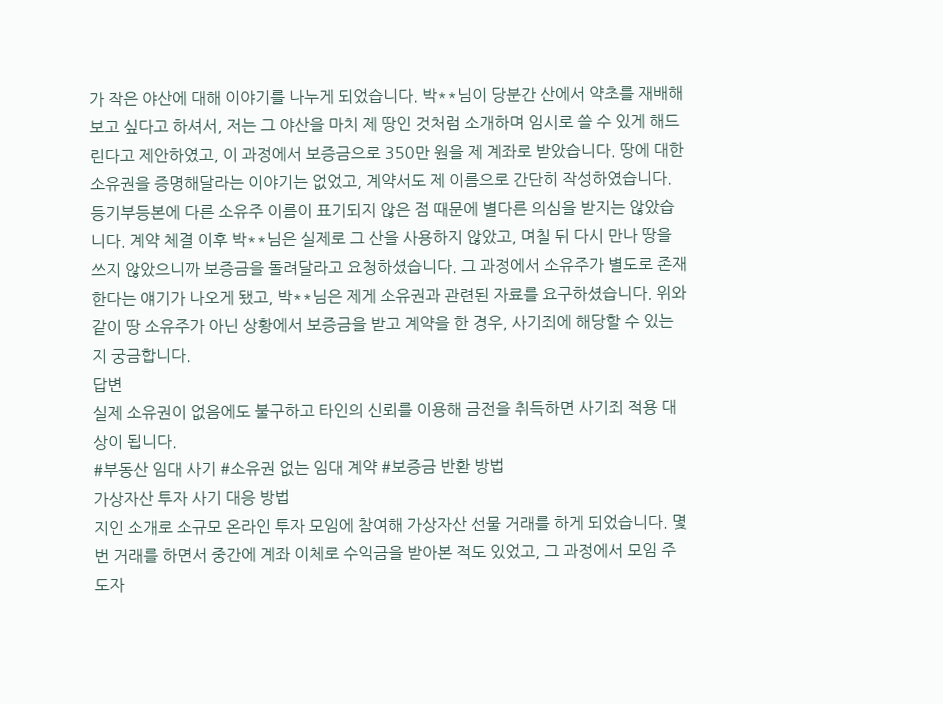가 작은 야산에 대해 이야기를 나누게 되었습니다. 박**님이 당분간 산에서 약초를 재배해보고 싶다고 하셔서, 저는 그 야산을 마치 제 땅인 것처럼 소개하며 임시로 쓸 수 있게 해드린다고 제안하였고, 이 과정에서 보증금으로 350만 원을 제 계좌로 받았습니다. 땅에 대한 소유권을 증명해달라는 이야기는 없었고, 계약서도 제 이름으로 간단히 작성하였습니다. 등기부등본에 다른 소유주 이름이 표기되지 않은 점 때문에 별다른 의심을 받지는 않았습니다. 계약 체결 이후 박**님은 실제로 그 산을 사용하지 않았고, 며칠 뒤 다시 만나 땅을 쓰지 않았으니까 보증금을 돌려달라고 요청하셨습니다. 그 과정에서 소유주가 별도로 존재한다는 얘기가 나오게 됐고, 박**님은 제게 소유권과 관련된 자료를 요구하셨습니다. 위와 같이 땅 소유주가 아닌 상황에서 보증금을 받고 계약을 한 경우, 사기죄에 해당할 수 있는지 궁금합니다.
답변
실제 소유권이 없음에도 불구하고 타인의 신뢰를 이용해 금전을 취득하면 사기죄 적용 대상이 됩니다.
#부동산 임대 사기 #소유권 없는 임대 계약 #보증금 반환 방법
가상자산 투자 사기 대응 방법
지인 소개로 소규모 온라인 투자 모임에 참여해 가상자산 선물 거래를 하게 되었습니다. 몇 번 거래를 하면서 중간에 계좌 이체로 수익금을 받아본 적도 있었고, 그 과정에서 모임 주도자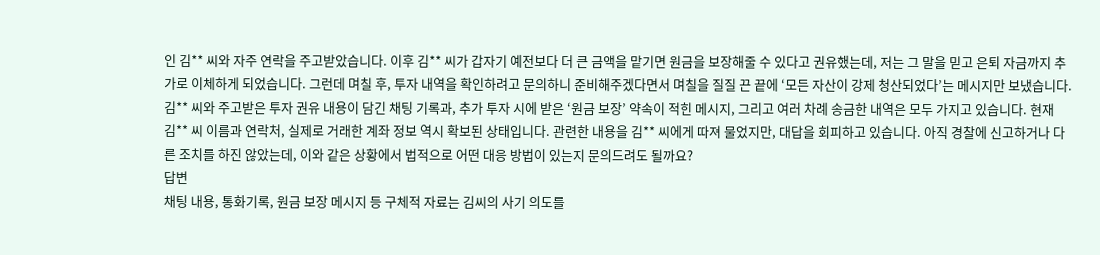인 김** 씨와 자주 연락을 주고받았습니다. 이후 김** 씨가 갑자기 예전보다 더 큰 금액을 맡기면 원금을 보장해줄 수 있다고 권유했는데, 저는 그 말을 믿고 은퇴 자금까지 추가로 이체하게 되었습니다. 그런데 며칠 후, 투자 내역을 확인하려고 문의하니 준비해주겠다면서 며칠을 질질 끈 끝에 ‘모든 자산이 강제 청산되었다’는 메시지만 보냈습니다. 김** 씨와 주고받은 투자 권유 내용이 담긴 채팅 기록과, 추가 투자 시에 받은 ‘원금 보장’ 약속이 적힌 메시지, 그리고 여러 차례 송금한 내역은 모두 가지고 있습니다. 현재 김** 씨 이름과 연락처, 실제로 거래한 계좌 정보 역시 확보된 상태입니다. 관련한 내용을 김** 씨에게 따져 물었지만, 대답을 회피하고 있습니다. 아직 경찰에 신고하거나 다른 조치를 하진 않았는데, 이와 같은 상황에서 법적으로 어떤 대응 방법이 있는지 문의드려도 될까요?
답변
채팅 내용, 통화기록, 원금 보장 메시지 등 구체적 자료는 김씨의 사기 의도를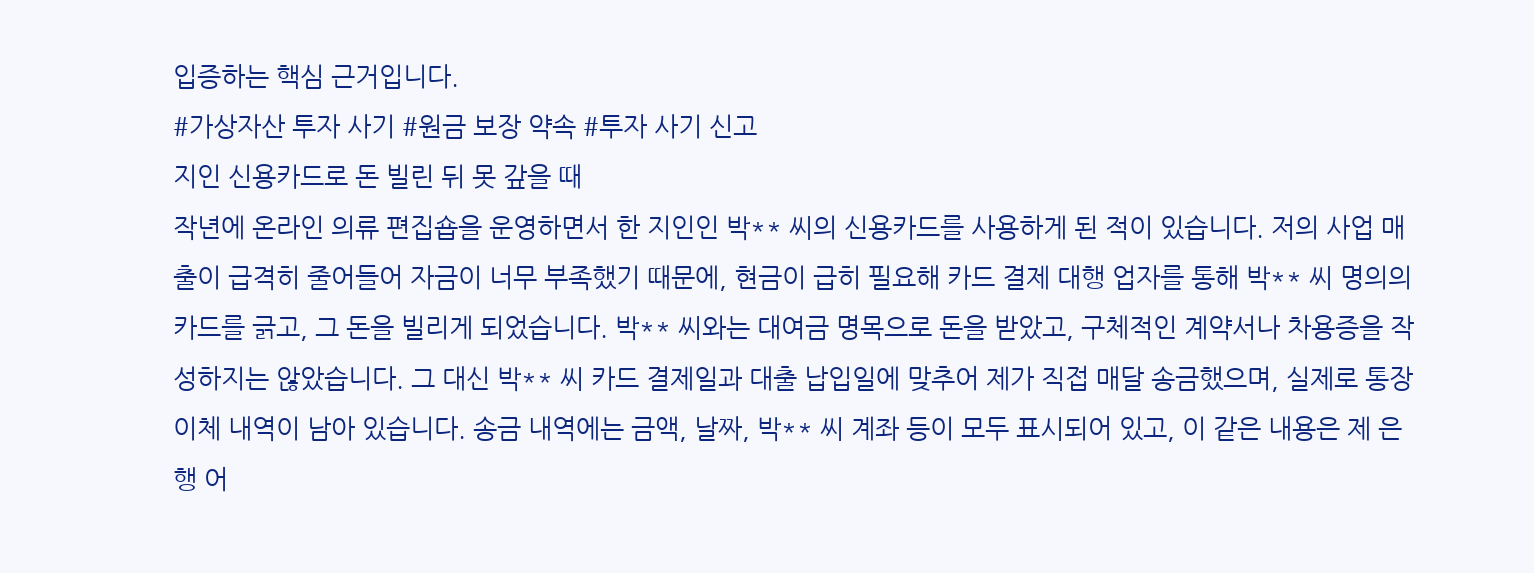입증하는 핵심 근거입니다.
#가상자산 투자 사기 #원금 보장 약속 #투자 사기 신고
지인 신용카드로 돈 빌린 뒤 못 갚을 때
작년에 온라인 의류 편집숍을 운영하면서 한 지인인 박** 씨의 신용카드를 사용하게 된 적이 있습니다. 저의 사업 매출이 급격히 줄어들어 자금이 너무 부족했기 때문에, 현금이 급히 필요해 카드 결제 대행 업자를 통해 박** 씨 명의의 카드를 긁고, 그 돈을 빌리게 되었습니다. 박** 씨와는 대여금 명목으로 돈을 받았고, 구체적인 계약서나 차용증을 작성하지는 않았습니다. 그 대신 박** 씨 카드 결제일과 대출 납입일에 맞추어 제가 직접 매달 송금했으며, 실제로 통장 이체 내역이 남아 있습니다. 송금 내역에는 금액, 날짜, 박** 씨 계좌 등이 모두 표시되어 있고, 이 같은 내용은 제 은행 어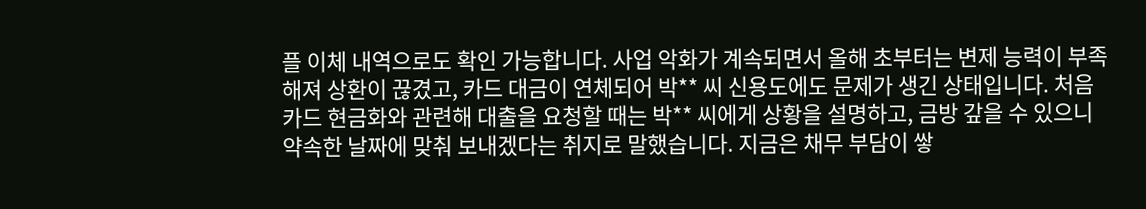플 이체 내역으로도 확인 가능합니다. 사업 악화가 계속되면서 올해 초부터는 변제 능력이 부족해져 상환이 끊겼고, 카드 대금이 연체되어 박** 씨 신용도에도 문제가 생긴 상태입니다. 처음 카드 현금화와 관련해 대출을 요청할 때는 박** 씨에게 상황을 설명하고, 금방 갚을 수 있으니 약속한 날짜에 맞춰 보내겠다는 취지로 말했습니다. 지금은 채무 부담이 쌓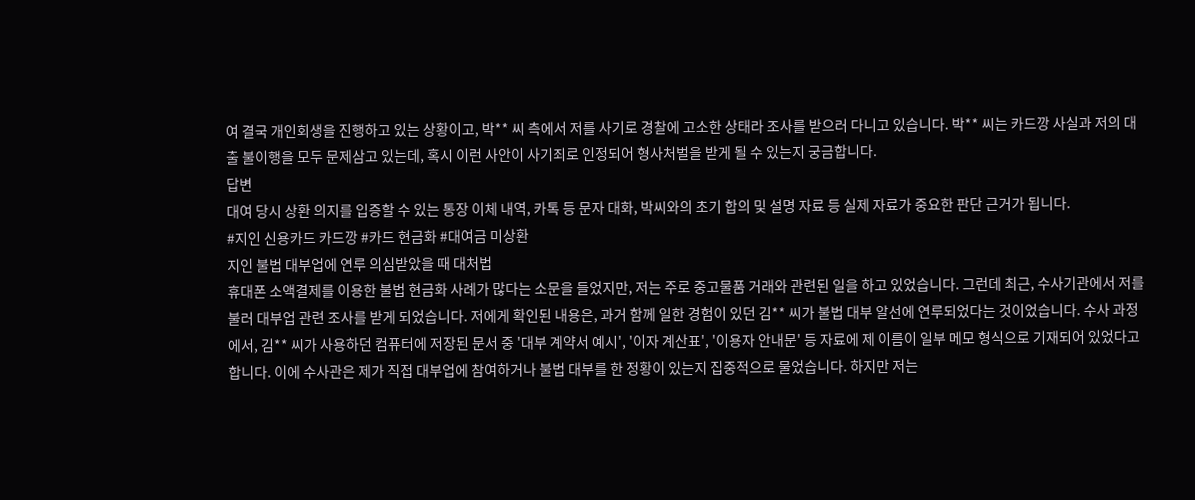여 결국 개인회생을 진행하고 있는 상황이고, 박** 씨 측에서 저를 사기로 경찰에 고소한 상태라 조사를 받으러 다니고 있습니다. 박** 씨는 카드깡 사실과 저의 대출 불이행을 모두 문제삼고 있는데, 혹시 이런 사안이 사기죄로 인정되어 형사처벌을 받게 될 수 있는지 궁금합니다.
답변
대여 당시 상환 의지를 입증할 수 있는 통장 이체 내역, 카톡 등 문자 대화, 박씨와의 초기 합의 및 설명 자료 등 실제 자료가 중요한 판단 근거가 됩니다.
#지인 신용카드 카드깡 #카드 현금화 #대여금 미상환
지인 불법 대부업에 연루 의심받았을 때 대처법
휴대폰 소액결제를 이용한 불법 현금화 사례가 많다는 소문을 들었지만, 저는 주로 중고물품 거래와 관련된 일을 하고 있었습니다. 그런데 최근, 수사기관에서 저를 불러 대부업 관련 조사를 받게 되었습니다. 저에게 확인된 내용은, 과거 함께 일한 경험이 있던 김** 씨가 불법 대부 알선에 연루되었다는 것이었습니다. 수사 과정에서, 김** 씨가 사용하던 컴퓨터에 저장된 문서 중 '대부 계약서 예시', '이자 계산표', '이용자 안내문' 등 자료에 제 이름이 일부 메모 형식으로 기재되어 있었다고 합니다. 이에 수사관은 제가 직접 대부업에 참여하거나 불법 대부를 한 정황이 있는지 집중적으로 물었습니다. 하지만 저는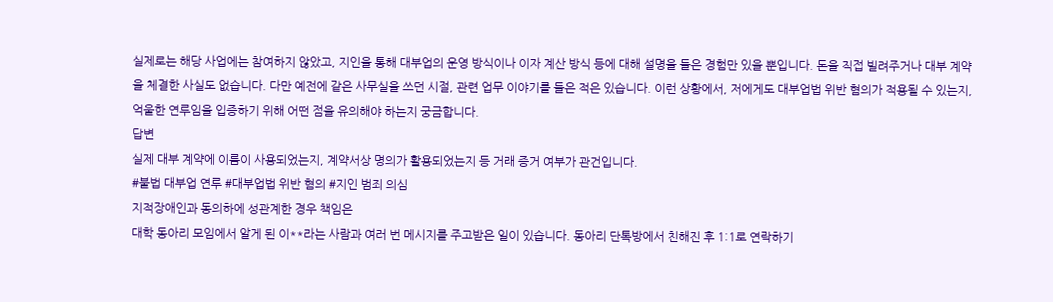실제로는 해당 사업에는 참여하지 않았고, 지인을 통해 대부업의 운영 방식이나 이자 계산 방식 등에 대해 설명을 들은 경험만 있을 뿐입니다. 돈을 직접 빌려주거나 대부 계약을 체결한 사실도 없습니다. 다만 예전에 같은 사무실을 쓰던 시절, 관련 업무 이야기를 들은 적은 있습니다. 이런 상황에서, 저에게도 대부업법 위반 혐의가 적용될 수 있는지, 억울한 연루임을 입증하기 위해 어떤 점을 유의해야 하는지 궁금합니다.
답변
실제 대부 계약에 이름이 사용되었는지, 계약서상 명의가 활용되었는지 등 거래 증거 여부가 관건입니다.
#불법 대부업 연루 #대부업법 위반 혐의 #지인 범죄 의심
지적장애인과 동의하에 성관계한 경우 책임은
대학 동아리 모임에서 알게 된 이**라는 사람과 여러 번 메시지를 주고받은 일이 있습니다. 동아리 단톡방에서 친해진 후 1:1로 연락하기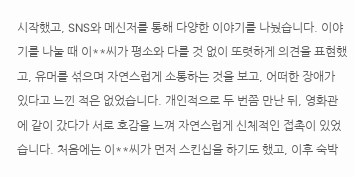시작했고, SNS와 메신저를 통해 다양한 이야기를 나눴습니다. 이야기를 나눌 때 이**씨가 평소와 다를 것 없이 또렷하게 의견을 표현했고, 유머를 섞으며 자연스럽게 소통하는 것을 보고, 어떠한 장애가 있다고 느낀 적은 없었습니다. 개인적으로 두 번쯤 만난 뒤, 영화관에 같이 갔다가 서로 호감을 느껴 자연스럽게 신체적인 접촉이 있었습니다. 처음에는 이**씨가 먼저 스킨십을 하기도 했고, 이후 숙박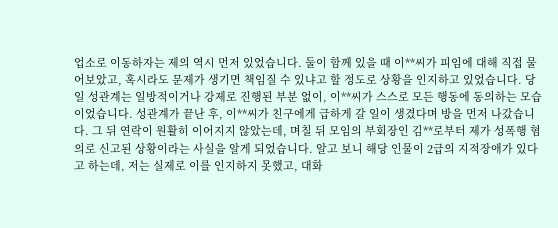업소로 이동하자는 제의 역시 먼저 있었습니다. 둘이 함께 있을 때 이**씨가 피임에 대해 직접 물어보았고, 혹시라도 문제가 생기면 책임질 수 있냐고 할 정도로 상황을 인지하고 있었습니다. 당일 성관계는 일방적이거나 강제로 진행된 부분 없이, 이**씨가 스스로 모든 행동에 동의하는 모습이었습니다. 성관계가 끝난 후, 이**씨가 친구에게 급하게 갈 일이 생겼다며 방을 먼저 나갔습니다. 그 뒤 연락이 원활히 이어지지 않았는데, 며칠 뒤 모임의 부회장인 김**로부터 제가 성폭행 혐의로 신고된 상황이라는 사실을 알게 되었습니다. 알고 보니 해당 인물이 2급의 지적장애가 있다고 하는데, 저는 실제로 이를 인지하지 못했고, 대화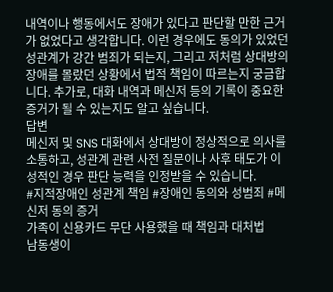내역이나 행동에서도 장애가 있다고 판단할 만한 근거가 없었다고 생각합니다. 이런 경우에도 동의가 있었던 성관계가 강간 범죄가 되는지, 그리고 저처럼 상대방의 장애를 몰랐던 상황에서 법적 책임이 따르는지 궁금합니다. 추가로, 대화 내역과 메신저 등의 기록이 중요한 증거가 될 수 있는지도 알고 싶습니다.
답변
메신저 및 SNS 대화에서 상대방이 정상적으로 의사를 소통하고, 성관계 관련 사전 질문이나 사후 태도가 이성적인 경우 판단 능력을 인정받을 수 있습니다.
#지적장애인 성관계 책임 #장애인 동의와 성범죄 #메신저 동의 증거
가족이 신용카드 무단 사용했을 때 책임과 대처법
남동생이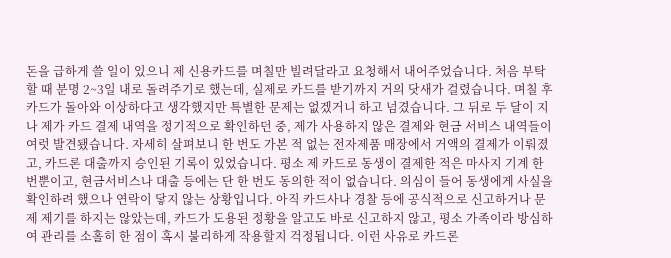돈을 급하게 쓸 일이 있으니 제 신용카드를 며칠만 빌려달라고 요청해서 내어주었습니다. 처음 부탁할 때 분명 2~3일 내로 돌려주기로 했는데, 실제로 카드를 받기까지 거의 닷새가 걸렸습니다. 며칠 후 카드가 돌아와 이상하다고 생각했지만 특별한 문제는 없겠거니 하고 넘겼습니다. 그 뒤로 두 달이 지나 제가 카드 결제 내역을 정기적으로 확인하던 중, 제가 사용하지 않은 결제와 현금 서비스 내역들이 여럿 발견됐습니다. 자세히 살펴보니 한 번도 가본 적 없는 전자제품 매장에서 거액의 결제가 이뤄졌고, 카드론 대출까지 승인된 기록이 있었습니다. 평소 제 카드로 동생이 결제한 적은 마사지 기계 한 번뿐이고, 현금서비스나 대출 등에는 단 한 번도 동의한 적이 없습니다. 의심이 들어 동생에게 사실을 확인하려 했으나 연락이 닿지 않는 상황입니다. 아직 카드사나 경찰 등에 공식적으로 신고하거나 문제 제기를 하지는 않았는데, 카드가 도용된 정황을 알고도 바로 신고하지 않고, 평소 가족이라 방심하여 관리를 소홀히 한 점이 혹시 불리하게 작용할지 걱정됩니다. 이런 사유로 카드론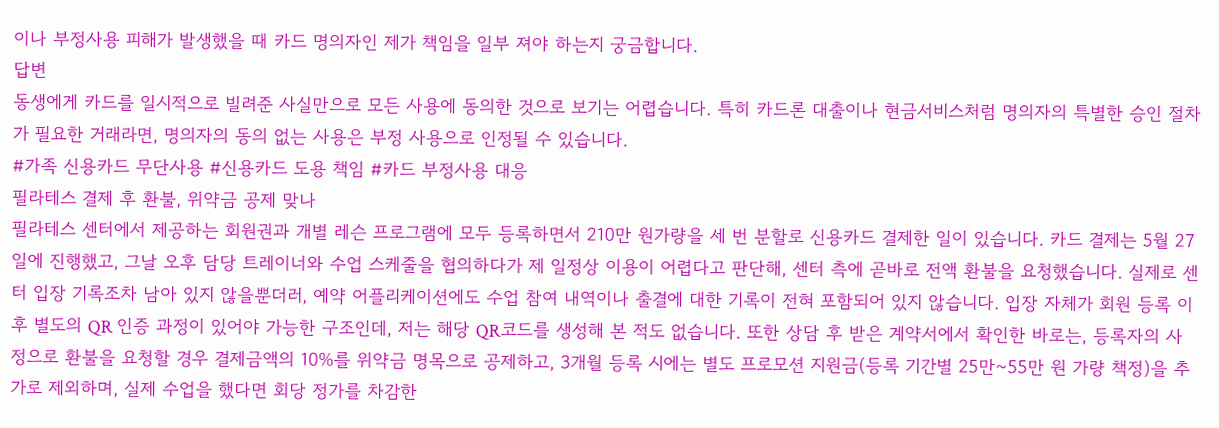이나 부정사용 피해가 발생했을 때 카드 명의자인 제가 책임을 일부 져야 하는지 궁금합니다.
답변
동생에게 카드를 일시적으로 빌려준 사실만으로 모든 사용에 동의한 것으로 보기는 어렵습니다. 특히 카드론 대출이나 현금서비스처럼 명의자의 특별한 승인 절차가 필요한 거래라면, 명의자의 동의 없는 사용은 부정 사용으로 인정될 수 있습니다.
#가족 신용카드 무단사용 #신용카드 도용 책임 #카드 부정사용 대응
필라테스 결제 후 환불, 위약금 공제 맞나
필라테스 센터에서 제공하는 회원권과 개별 레슨 프로그램에 모두 등록하면서 210만 원가량을 세 번 분할로 신용카드 결제한 일이 있습니다. 카드 결제는 5월 27일에 진행했고, 그날 오후 담당 트레이너와 수업 스케줄을 협의하다가 제 일정상 이용이 어렵다고 판단해, 센터 측에 곧바로 전액 환불을 요청했습니다. 실제로 센터 입장 기록조차 남아 있지 않을뿐더러, 예약 어플리케이션에도 수업 참여 내역이나 출결에 대한 기록이 전혀 포함되어 있지 않습니다. 입장 자체가 회원 등록 이후 별도의 QR 인증 과정이 있어야 가능한 구조인데, 저는 해당 QR코드를 생성해 본 적도 없습니다. 또한 상담 후 받은 계약서에서 확인한 바로는, 등록자의 사정으로 환불을 요청할 경우 결제금액의 10%를 위약금 명목으로 공제하고, 3개월 등록 시에는 별도 프로모션 지원금(등록 기간별 25만~55만 원 가량 책정)을 추가로 제외하며, 실제 수업을 했다면 회당 정가를 차감한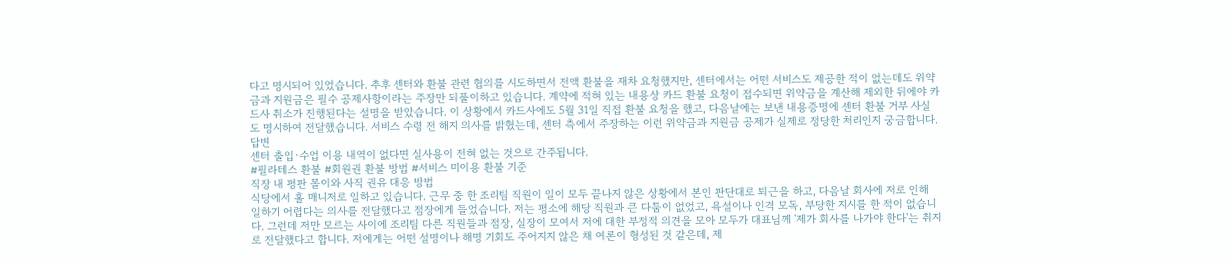다고 명시되어 있었습니다. 추후 센터와 환불 관련 협의를 시도하면서 전액 환불을 재차 요청했지만, 센터에서는 어떤 서비스도 제공한 적이 없는데도 위약금과 지원금은 필수 공제사항이라는 주장만 되풀이하고 있습니다. 계약에 적혀 있는 내용상 카드 환불 요청이 접수되면 위약금을 계산해 제외한 뒤에야 카드사 취소가 진행된다는 설명을 받았습니다. 이 상황에서 카드사에도 5월 31일 직접 환불 요청을 했고, 다음날에는 보낸 내용증명에 센터 환불 거부 사실도 명시하여 전달했습니다. 서비스 수령 전 해지 의사를 밝혔는데, 센터 측에서 주장하는 이런 위약금과 지원금 공제가 실제로 정당한 처리인지 궁금합니다.
답변
센터 출입·수업 이용 내역이 없다면 실사용이 전혀 없는 것으로 간주됩니다.
#필라테스 환불 #회원권 환불 방법 #서비스 미이용 환불 기준
직장 내 평판 몰이와 사직 권유 대응 방법
식당에서 홀 매니저로 일하고 있습니다. 근무 중 한 조리팀 직원이 일이 모두 끝나지 않은 상황에서 본인 판단대로 퇴근을 하고, 다음날 회사에 저로 인해 일하기 어렵다는 의사를 전달했다고 점장에게 들었습니다. 저는 평소에 해당 직원과 큰 다툼이 없었고, 욕설이나 인격 모독, 부당한 지시를 한 적이 없습니다. 그런데 저만 모르는 사이에 조리팀 다른 직원들과 점장, 실장이 모여서 저에 대한 부정적 의견을 모아 모두가 대표님께 '제가 회사를 나가야 한다'는 취지로 전달했다고 합니다. 저에게는 어떤 설명이나 해명 기회도 주어지지 않은 채 여론이 형성된 것 같은데, 제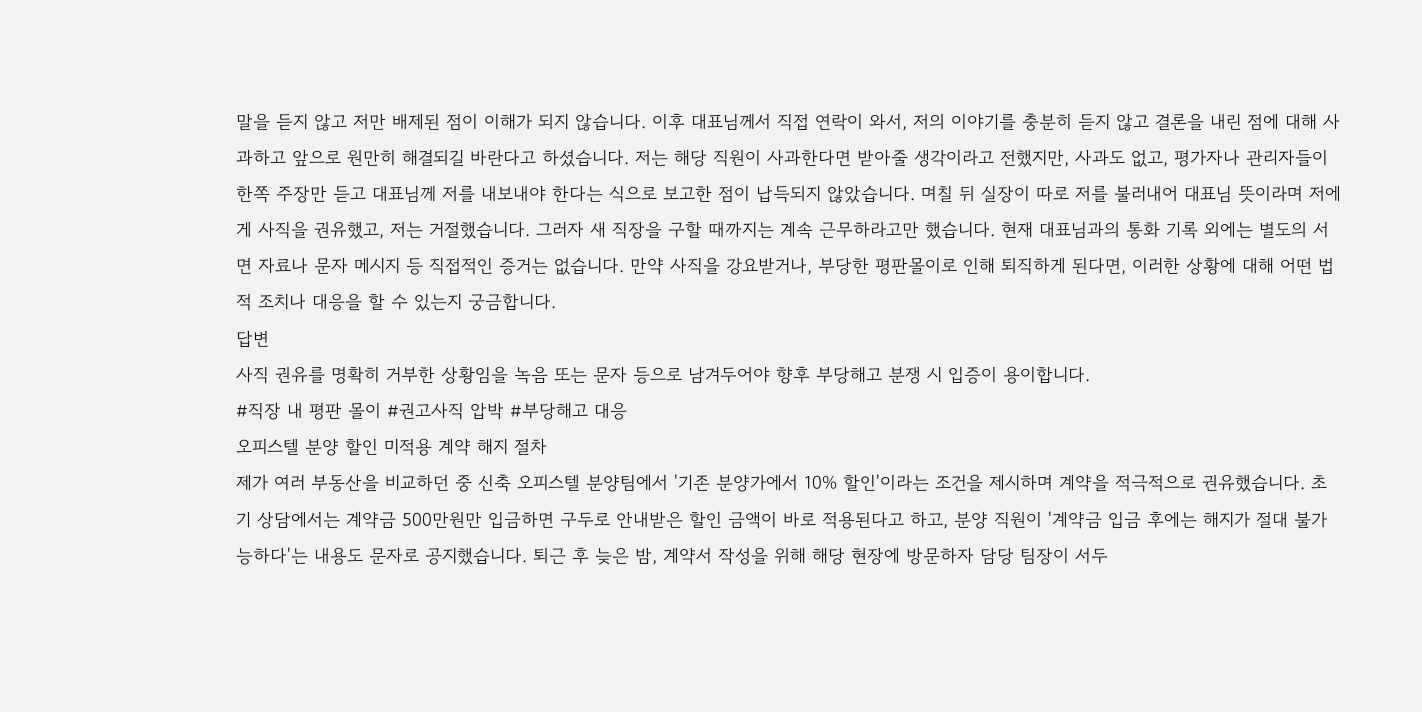말을 듣지 않고 저만 배제된 점이 이해가 되지 않습니다. 이후 대표님께서 직접 연락이 와서, 저의 이야기를 충분히 듣지 않고 결론을 내린 점에 대해 사과하고 앞으로 원만히 해결되길 바란다고 하셨습니다. 저는 해당 직원이 사과한다면 받아줄 생각이라고 전했지만, 사과도 없고, 평가자나 관리자들이 한쪽 주장만 듣고 대표님께 저를 내보내야 한다는 식으로 보고한 점이 납득되지 않았습니다. 며칠 뒤 실장이 따로 저를 불러내어 대표님 뜻이라며 저에게 사직을 권유했고, 저는 거절했습니다. 그러자 새 직장을 구할 때까지는 계속 근무하라고만 했습니다. 현재 대표님과의 통화 기록 외에는 별도의 서면 자료나 문자 메시지 등 직접적인 증거는 없습니다. 만약 사직을 강요받거나, 부당한 평판몰이로 인해 퇴직하게 된다면, 이러한 상황에 대해 어떤 법적 조치나 대응을 할 수 있는지 궁금합니다.
답변
사직 권유를 명확히 거부한 상황임을 녹음 또는 문자 등으로 남겨두어야 향후 부당해고 분쟁 시 입증이 용이합니다.
#직장 내 평판 몰이 #권고사직 압박 #부당해고 대응
오피스텔 분양 할인 미적용 계약 해지 절차
제가 여러 부동산을 비교하던 중 신축 오피스텔 분양팀에서 '기존 분양가에서 10% 할인'이라는 조건을 제시하며 계약을 적극적으로 권유했습니다. 초기 상담에서는 계약금 500만원만 입금하면 구두로 안내받은 할인 금액이 바로 적용된다고 하고, 분양 직원이 '계약금 입금 후에는 해지가 절대 불가능하다'는 내용도 문자로 공지했습니다. 퇴근 후 늦은 밤, 계약서 작성을 위해 해당 현장에 방문하자 담당 팀장이 서두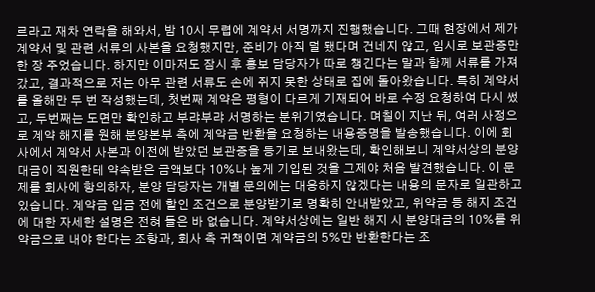르라고 재차 연락을 해와서, 밤 10시 무렵에 계약서 서명까지 진행했습니다. 그때 현장에서 제가 계약서 및 관련 서류의 사본을 요청했지만, 준비가 아직 덜 됐다며 건네지 않고, 임시로 보관증만 한 장 주었습니다. 하지만 이마저도 잠시 후 홍보 담당자가 따로 챙긴다는 말과 함께 서류를 가져갔고, 결과적으로 저는 아무 관련 서류도 손에 쥐지 못한 상태로 집에 돌아왔습니다. 특히 계약서를 올해만 두 번 작성했는데, 첫번째 계약은 평형이 다르게 기재되어 바로 수정 요청하여 다시 썼고, 두번째는 도면만 확인하고 부랴부랴 서명하는 분위기였습니다. 며칠이 지난 뒤, 여러 사정으로 계약 해지를 원해 분양본부 측에 계약금 반환을 요청하는 내용증명을 발송했습니다. 이에 회사에서 계약서 사본과 이전에 받았던 보관증을 등기로 보내왔는데, 확인해보니 계약서상의 분양대금이 직원한테 약속받은 금액보다 10%나 높게 기입된 것을 그제야 처음 발견했습니다. 이 문제를 회사에 항의하자, 분양 담당자는 개별 문의에는 대응하지 않겠다는 내용의 문자로 일관하고 있습니다. 계약금 입금 전에 할인 조건으로 분양받기로 명확히 안내받았고, 위약금 등 해지 조건에 대한 자세한 설명은 전혀 들은 바 없습니다. 계약서상에는 일반 해지 시 분양대금의 10%를 위약금으로 내야 한다는 조항과, 회사 측 귀책이면 계약금의 5%만 반환한다는 조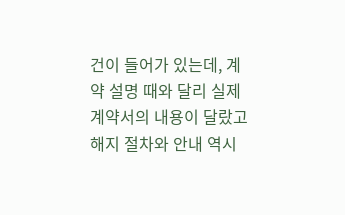건이 들어가 있는데, 계약 설명 때와 달리 실제 계약서의 내용이 달랐고 해지 절차와 안내 역시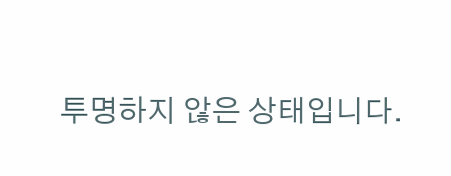투명하지 않은 상태입니다.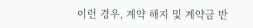이런 경우, 계약 해지 및 계약금 반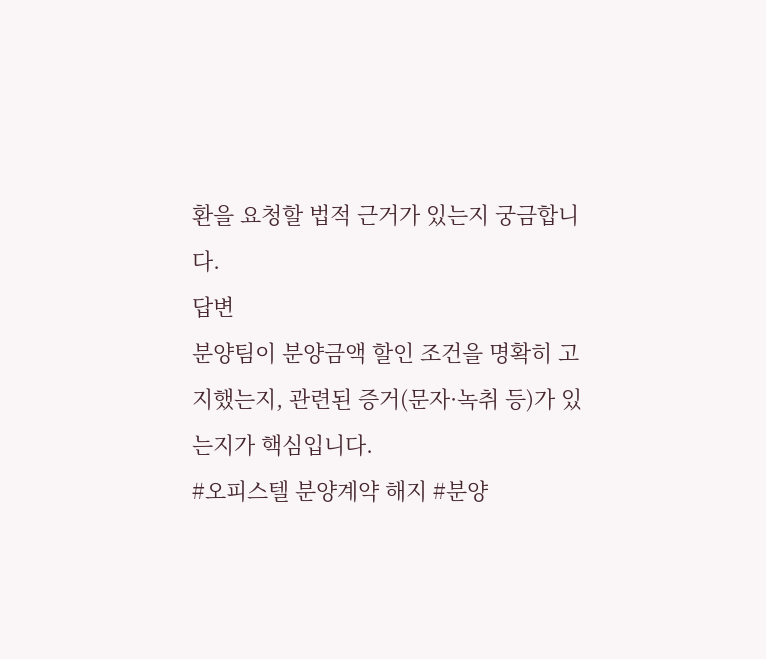환을 요청할 법적 근거가 있는지 궁금합니다.
답변
분양팀이 분양금액 할인 조건을 명확히 고지했는지, 관련된 증거(문자·녹취 등)가 있는지가 핵심입니다.
#오피스텔 분양계약 해지 #분양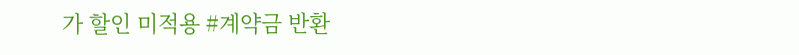가 할인 미적용 #계약금 반환